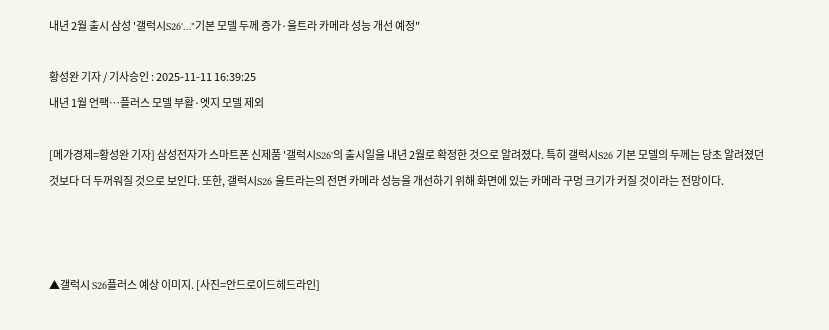내년 2월 출시 삼성 '갤럭시S26'…"기본 모델 두께 증가·울트라 카메라 성능 개선 예정"

황성완 기자 / 기사승인 : 2025-11-11 16:39:25
내년 1월 언팩…플러스 모델 부활·엣지 모델 제외

[메가경제=황성완 기자] 삼성전자가 스마트폰 신제품 '갤럭시S26'의 출시일을 내년 2월로 확정한 것으로 알려졌다. 특히 갤럭시S26 기본 모델의 두께는 당초 알려졌던 것보다 더 두꺼워질 것으로 보인다. 또한, 갤럭시S26 울트라는의 전면 카메라 성능을 개선하기 위해 화면에 있는 카메라 구멍 크기가 커질 것이라는 전망이다.



▲갤럭시 S26플러스 예상 이미지. [사진=안드로이드헤드라인]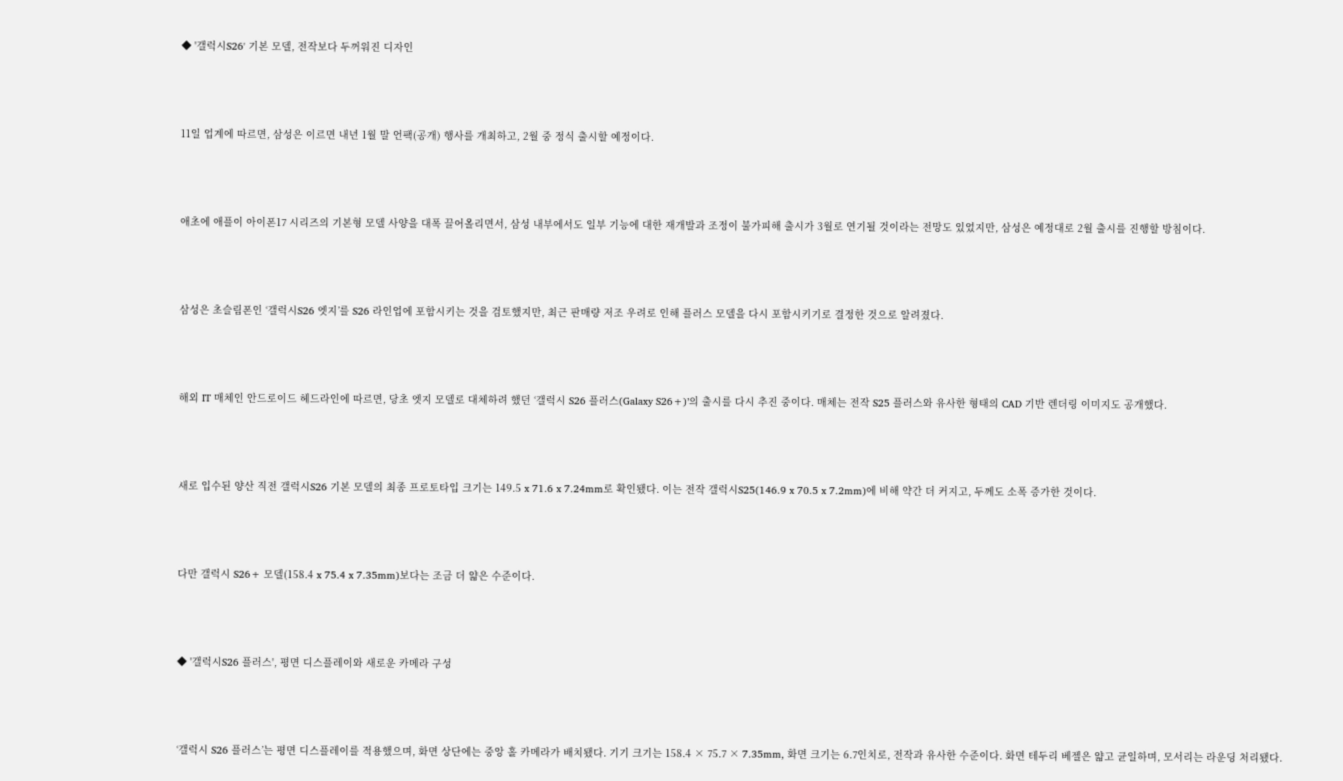◆ '갤럭시S26' 기본 모델, 전작보다 두꺼워진 디자인



11일 업계에 따르면, 삼성은 이르면 내년 1월 말 언팩(공개) 행사를 개최하고, 2월 중 정식 출시할 예정이다.



애초에 애플이 아이폰17 시리즈의 기본형 모델 사양을 대폭 끌어올리면서, 삼성 내부에서도 일부 기능에 대한 재개발과 조정이 불가피해 출시가 3월로 연기될 것이라는 전망도 있었지만, 삼성은 예정대로 2월 출시를 진행할 방침이다.



삼성은 초슬림폰인 ‘갤럭시S26 엣지’를 S26 라인업에 포함시키는 것을 검토했지만, 최근 판매량 저조 우려로 인해 플러스 모델을 다시 포함시키기로 결정한 것으로 알려졌다.



해외 IT 매체인 안드로이드 헤드라인에 따르면, 당초 엣지 모델로 대체하려 했던 ‘갤럭시 S26 플러스(Galaxy S26+)’의 출시를 다시 추진 중이다. 매체는 전작 S25 플러스와 유사한 형태의 CAD 기반 렌더링 이미지도 공개했다.



새로 입수된 양산 직전 갤럭시S26 기본 모델의 최종 프로토타입 크기는 149.5 x 71.6 x 7.24mm로 확인됐다. 이는 전작 갤럭시S25(146.9 x 70.5 x 7.2mm)에 비해 약간 더 커지고, 두께도 소폭 증가한 것이다.



다만 갤럭시 S26+ 모델(158.4 x 75.4 x 7.35mm)보다는 조금 더 얇은 수준이다.



◆ '갤럭시S26 플러스', 평면 디스플레이와 새로운 카메라 구성



‘갤럭시 S26 플러스’는 평면 디스플레이를 적용했으며, 화면 상단에는 중앙 홀 카메라가 배치됐다. 기기 크기는 158.4 × 75.7 × 7.35mm, 화면 크기는 6.7인치로, 전작과 유사한 수준이다. 화면 테두리 베젤은 얇고 균일하며, 모서리는 라운딩 처리됐다.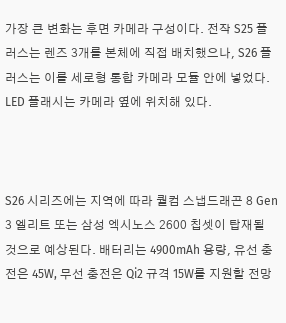가장 큰 변화는 후면 카메라 구성이다. 전작 S25 플러스는 렌즈 3개를 본체에 직접 배치했으나, S26 플러스는 이를 세로형 통합 카메라 모듈 안에 넣었다. LED 플래시는 카메라 옆에 위치해 있다.



S26 시리즈에는 지역에 따라 퀄컴 스냅드래곤 8 Gen 3 엘리트 또는 삼성 엑시노스 2600 칩셋이 탑재될 것으로 예상된다. 배터리는 4900mAh 용량, 유선 충전은 45W, 무선 충전은 Qi2 규격 15W를 지원할 전망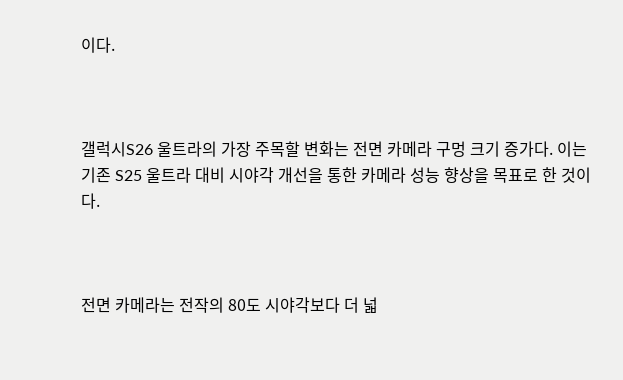이다.



갤럭시S26 울트라의 가장 주목할 변화는 전면 카메라 구멍 크기 증가다. 이는 기존 S25 울트라 대비 시야각 개선을 통한 카메라 성능 향상을 목표로 한 것이다.



전면 카메라는 전작의 80도 시야각보다 더 넓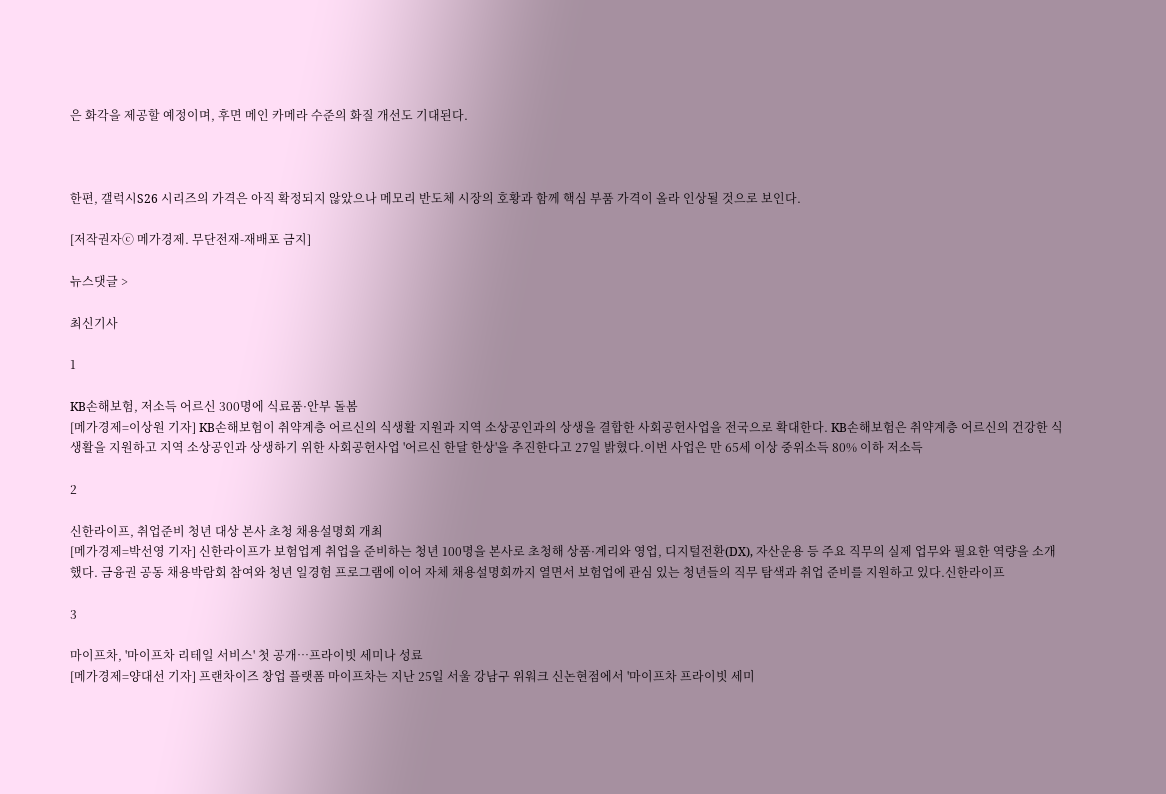은 화각을 제공할 예정이며, 후면 메인 카메라 수준의 화질 개선도 기대된다.



한편, 갤럭시S26 시리즈의 가격은 아직 확정되지 않았으나 메모리 반도체 시장의 호황과 함께 핵심 부품 가격이 올라 인상될 것으로 보인다.

[저작권자ⓒ 메가경제. 무단전재-재배포 금지]

뉴스댓글 >

최신기사

1

KB손해보험, 저소득 어르신 300명에 식료품·안부 돌봄
[메가경제=이상원 기자] KB손해보험이 취약계층 어르신의 식생활 지원과 지역 소상공인과의 상생을 결합한 사회공헌사업을 전국으로 확대한다. KB손해보험은 취약계층 어르신의 건강한 식생활을 지원하고 지역 소상공인과 상생하기 위한 사회공헌사업 '어르신 한달 한상'을 추진한다고 27일 밝혔다.이번 사업은 만 65세 이상 중위소득 80% 이하 저소득

2

신한라이프, 취업준비 청년 대상 본사 초청 채용설명회 개최
[메가경제=박선영 기자] 신한라이프가 보험업계 취업을 준비하는 청년 100명을 본사로 초청해 상품·계리와 영업, 디지털전환(DX), 자산운용 등 주요 직무의 실제 업무와 필요한 역량을 소개했다. 금융권 공동 채용박람회 참여와 청년 일경험 프로그램에 이어 자체 채용설명회까지 열면서 보험업에 관심 있는 청년들의 직무 탐색과 취업 준비를 지원하고 있다.신한라이프

3

마이프차, '마이프차 리테일 서비스' 첫 공개…프라이빗 세미나 성료
[메가경제=양대선 기자] 프랜차이즈 창업 플랫폼 마이프차는 지난 25일 서울 강남구 위워크 신논현점에서 '마이프차 프라이빗 세미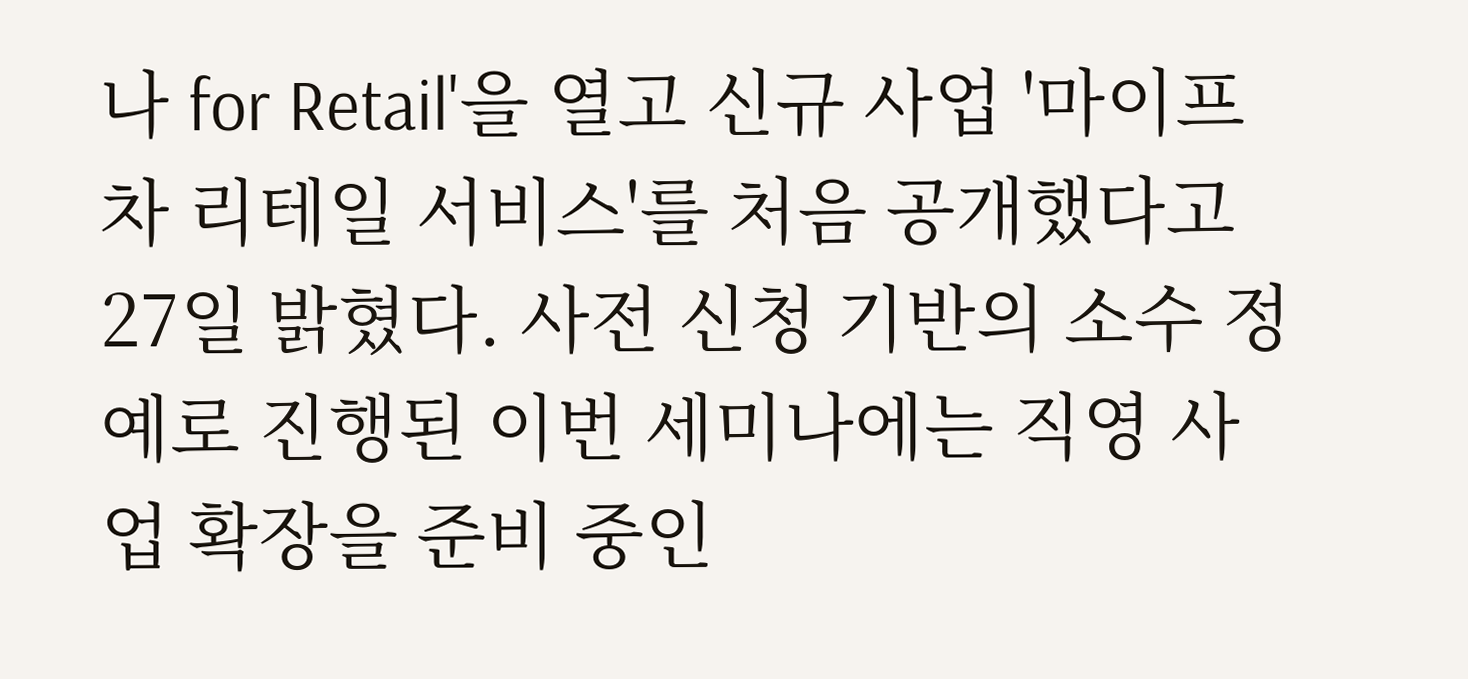나 for Retail'을 열고 신규 사업 '마이프차 리테일 서비스'를 처음 공개했다고 27일 밝혔다. 사전 신청 기반의 소수 정예로 진행된 이번 세미나에는 직영 사업 확장을 준비 중인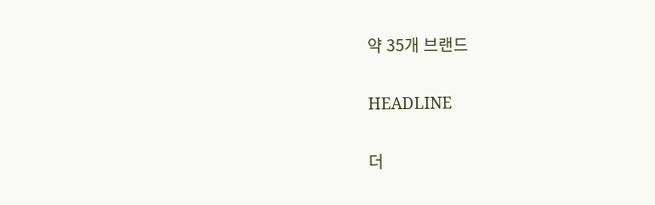약 35개 브랜드

HEADLINE

더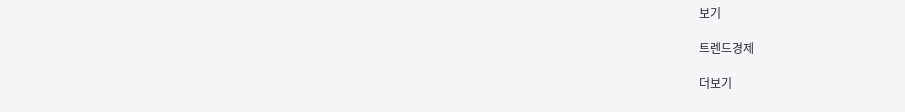보기

트렌드경제

더보기